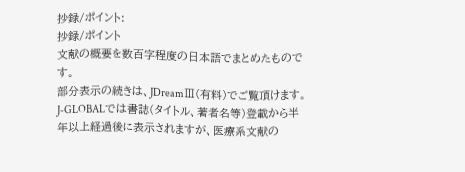抄録/ポイント:
抄録/ポイント
文献の概要を数百字程度の日本語でまとめたものです。
部分表示の続きは、JDreamⅢ(有料)でご覧頂けます。
J-GLOBALでは書誌(タイトル、著者名等)登載から半年以上経過後に表示されますが、医療系文献の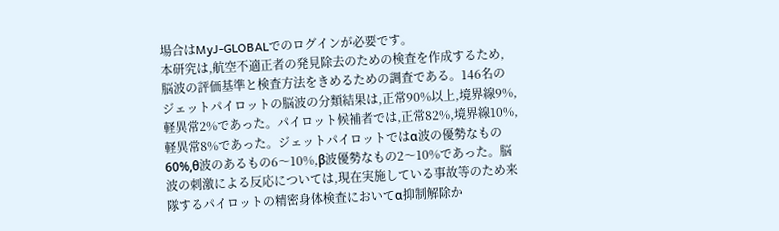場合はMyJ-GLOBALでのログインが必要です。
本研究は,航空不適正者の発見除去のための検査を作成するため,脳波の評価基準と検査方法をきめるための調査である。146名のジェットパイロットの脳波の分類結果は,正常90%以上,境界線9%,軽異常2%であった。パイロット候補者では,正常82%,境界線10%,軽異常8%であった。ジェットパイロットではα波の優勢なもの60%,θ波のあるもの6〜10%,β波優勢なもの2〜10%であった。脳波の刺激による反応については,現在実施している事故等のため来隊するパイロットの精密身体検査においてα抑制解除か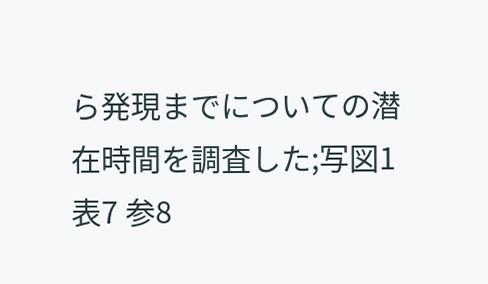ら発現までについての潜在時間を調査した;写図1 表7 参8